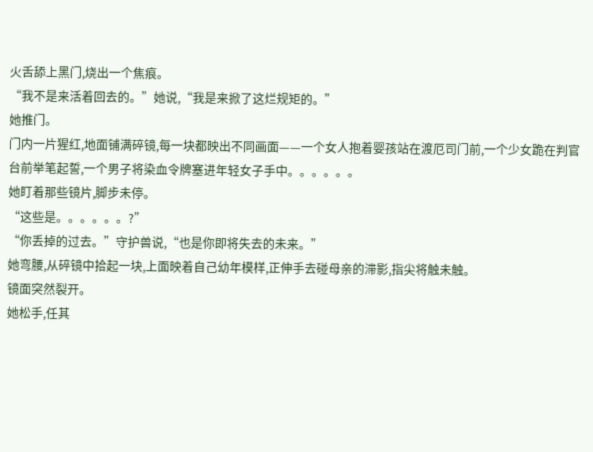火舌舔上黑门,烧出一个焦痕。
“我不是来活着回去的。”她说,“我是来掀了这烂规矩的。”
她推门。
门内一片猩红,地面铺满碎镜,每一块都映出不同画面——一个女人抱着婴孩站在渡厄司门前,一个少女跪在判官台前举笔起誓,一个男子将染血令牌塞进年轻女子手中。。。。。。
她盯着那些镜片,脚步未停。
“这些是。。。。。。?”
“你丢掉的过去。”守护兽说,“也是你即将失去的未来。”
她弯腰,从碎镜中拾起一块,上面映着自己幼年模样,正伸手去碰母亲的滞影,指尖将触未触。
镜面突然裂开。
她松手,任其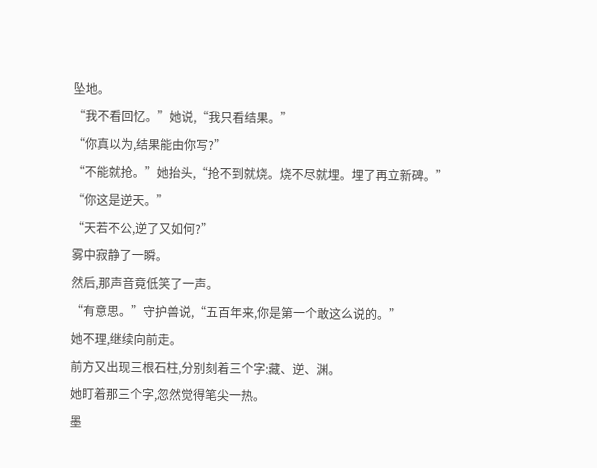坠地。
“我不看回忆。”她说,“我只看结果。”
“你真以为,结果能由你写?”
“不能就抢。”她抬头,“抢不到就烧。烧不尽就埋。埋了再立新碑。”
“你这是逆天。”
“天若不公,逆了又如何?”
雾中寂静了一瞬。
然后,那声音竟低笑了一声。
“有意思。”守护兽说,“五百年来,你是第一个敢这么说的。”
她不理,继续向前走。
前方又出现三根石柱,分别刻着三个字:藏、逆、渊。
她盯着那三个字,忽然觉得笔尖一热。
墨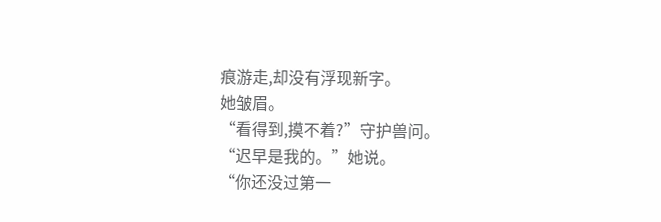痕游走,却没有浮现新字。
她皱眉。
“看得到,摸不着?”守护兽问。
“迟早是我的。”她说。
“你还没过第一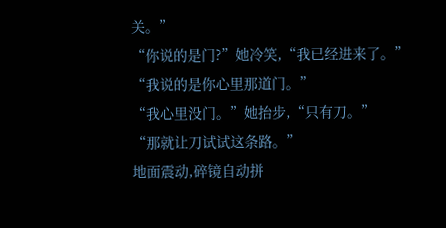关。”
“你说的是门?”她冷笑,“我已经进来了。”
“我说的是你心里那道门。”
“我心里没门。”她抬步,“只有刀。”
“那就让刀试试这条路。”
地面震动,碎镜自动拼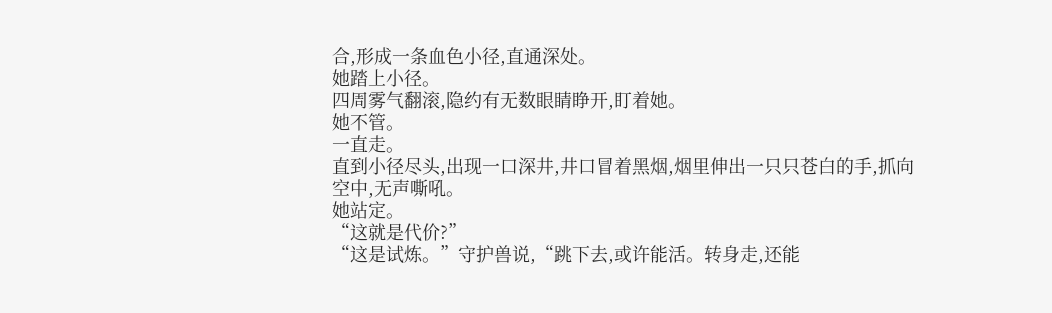合,形成一条血色小径,直通深处。
她踏上小径。
四周雾气翻滚,隐约有无数眼睛睁开,盯着她。
她不管。
一直走。
直到小径尽头,出现一口深井,井口冒着黑烟,烟里伸出一只只苍白的手,抓向空中,无声嘶吼。
她站定。
“这就是代价?”
“这是试炼。”守护兽说,“跳下去,或许能活。转身走,还能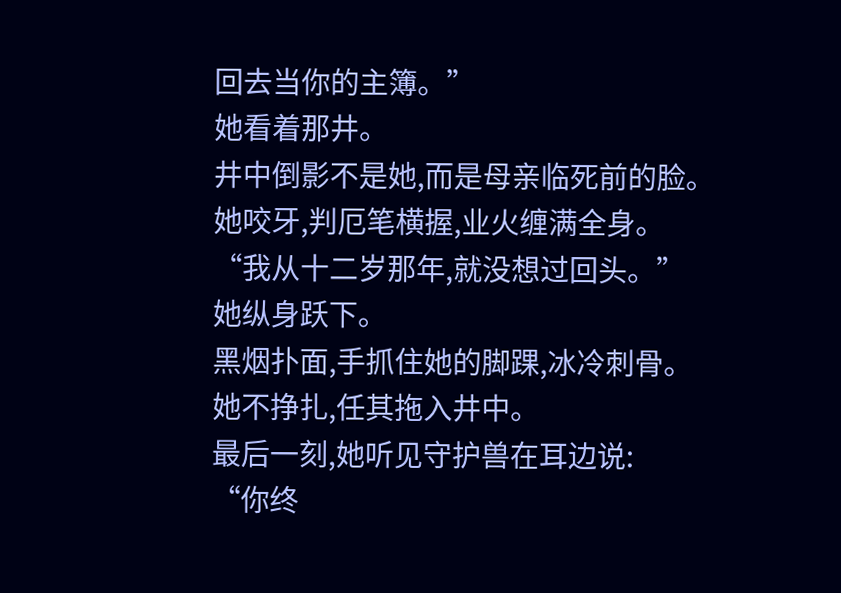回去当你的主簿。”
她看着那井。
井中倒影不是她,而是母亲临死前的脸。
她咬牙,判厄笔横握,业火缠满全身。
“我从十二岁那年,就没想过回头。”
她纵身跃下。
黑烟扑面,手抓住她的脚踝,冰冷刺骨。
她不挣扎,任其拖入井中。
最后一刻,她听见守护兽在耳边说:
“你终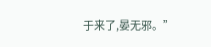于来了,晏无邪。”